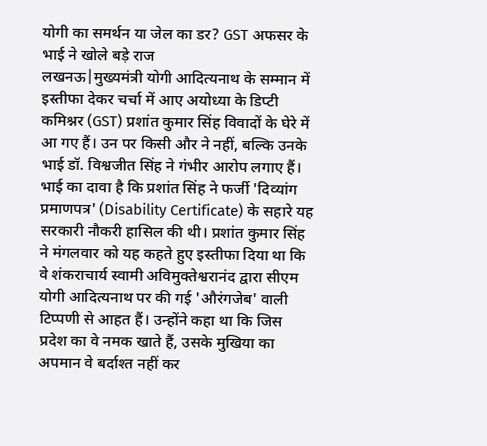योगी का समर्थन या जेल का डर? GST अफसर के भाई ने खोले बड़े राज
लखनऊ|मुख्यमंत्री योगी आदित्यनाथ के सम्मान में इस्तीफा देकर चर्चा में आए अयोध्या के डिप्टी कमिश्नर (GST) प्रशांत कुमार सिंह विवादों के घेरे में आ गए हैं। उन पर किसी और ने नहीं, बल्कि उनके भाई डॉ. विश्वजीत सिंह ने गंभीर आरोप लगाए हैं। भाई का दावा है कि प्रशांत सिंह ने फर्जी 'दिव्यांग प्रमाणपत्र' (Disability Certificate) के सहारे यह सरकारी नौकरी हासिल की थी। प्रशांत कुमार सिंह ने मंगलवार को यह कहते हुए इस्तीफा दिया था कि वे शंकराचार्य स्वामी अविमुक्तेश्वरानंद द्वारा सीएम योगी आदित्यनाथ पर की गई 'औरंगजेब' वाली टिप्पणी से आहत हैं। उन्होंने कहा था कि जिस प्रदेश का वे नमक खाते हैं, उसके मुखिया का अपमान वे बर्दाश्त नहीं कर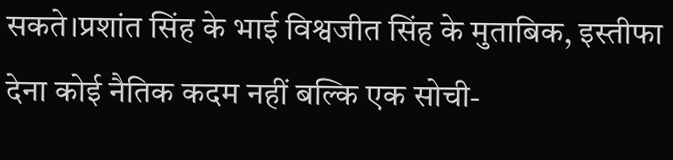सकते।प्रशांत सिंह के भाई विश्वजीत सिंह के मुताबिक, इस्तीफा देना कोई नैतिक कदम नहीं बल्कि एक सोची-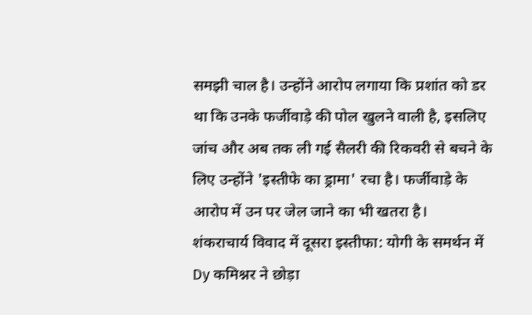समझी चाल है। उन्होंने आरोप लगाया कि प्रशांत को डर था कि उनके फर्जीवाड़े की पोल खुलने वाली है, इसलिए जांच और अब तक ली गई सैलरी की रिकवरी से बचने के लिए उन्होंने 'इस्तीफे का ड्रामा' रचा है। फर्जीवाड़े के आरोप में उन पर जेल जाने का भी खतरा है।
शंकराचार्य विवाद में दूसरा इस्तीफा: योगी के समर्थन में Dy कमिश्नर ने छोड़ा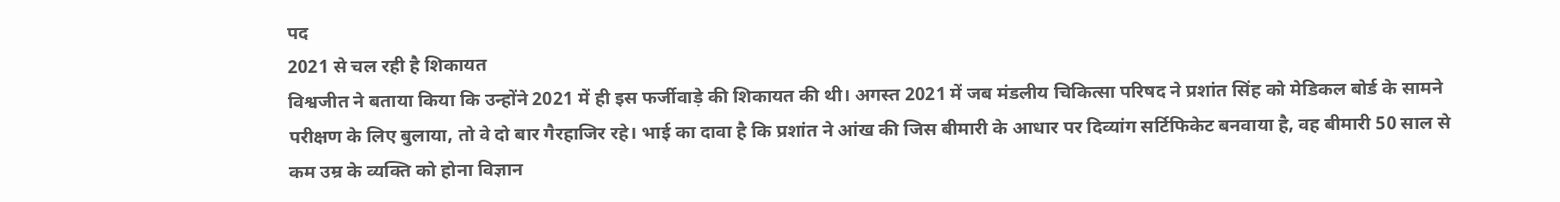पद
2021 से चल रही है शिकायत
विश्वजीत ने बताया किया कि उन्होंने 2021 में ही इस फर्जीवाड़े की शिकायत की थी। अगस्त 2021 में जब मंडलीय चिकित्सा परिषद ने प्रशांत सिंह को मेडिकल बोर्ड के सामने परीक्षण के लिए बुलाया, तो वे दो बार गैरहाजिर रहे। भाई का दावा है कि प्रशांत ने आंख की जिस बीमारी के आधार पर दिव्यांग सर्टिफिकेट बनवाया है, वह बीमारी 50 साल से कम उम्र के व्यक्ति को होना विज्ञान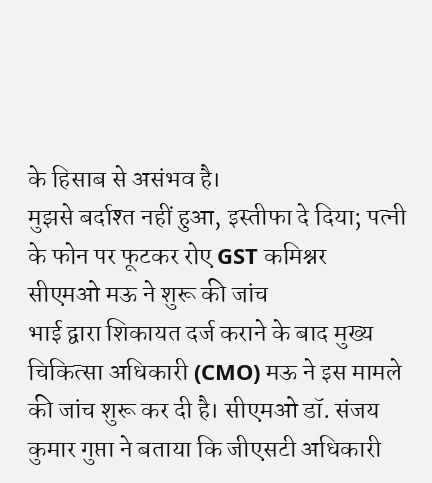के हिसाब से असंभव है।
मुझसे बर्दाश्त नहीं हुआ, इस्तीफा दे दिया; पत्नी के फोन पर फूटकर रोए GST कमिश्नर
सीएमओ मऊ ने शुरू की जांच
भाई द्वारा शिकायत दर्ज कराने के बाद मुख्य चिकित्सा अधिकारी (CMO) मऊ ने इस मामले की जांच शुरू कर दी है। सीएमओ डॉ. संजय कुमार गुप्ता ने बताया कि जीएसटी अधिकारी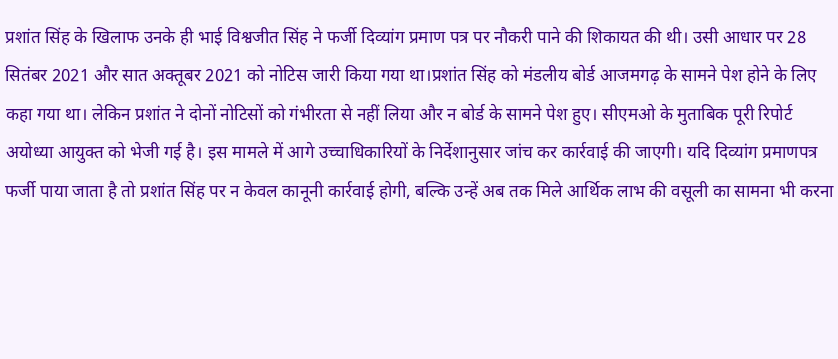प्रशांत सिंह के खिलाफ उनके ही भाई विश्वजीत सिंह ने फर्जी दिव्यांग प्रमाण पत्र पर नौकरी पाने की शिकायत की थी। उसी आधार पर 28 सितंबर 2021 और सात अक्तूबर 2021 को नोटिस जारी किया गया था।प्रशांत सिंह को मंडलीय बोर्ड आजमगढ़ के सामने पेश होने के लिए कहा गया था। लेकिन प्रशांत ने दोनों नोटिसों को गंभीरता से नहीं लिया और न बोर्ड के सामने पेश हुए। सीएमओ के मुताबिक पूरी रिपोर्ट अयोध्या आयुक्त को भेजी गई है। इस मामले में आगे उच्चाधिकारियों के निर्देशानुसार जांच कर कार्रवाई की जाएगी। यदि दिव्यांग प्रमाणपत्र फर्जी पाया जाता है तो प्रशांत सिंह पर न केवल कानूनी कार्रवाई होगी, बल्कि उन्हें अब तक मिले आर्थिक लाभ की वसूली का सामना भी करना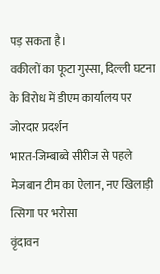पड़ सकता है।
वकीलों का फूटा गुस्सा, दिल्ली घटना के विरोध में डीएम कार्यालय पर जोरदार प्रदर्शन
भारत-जिम्बाब्वे सीरीज से पहले मेजबान टीम का ऐलान, नए खिलाड़ी त्सिगा पर भरोसा
वृंदावन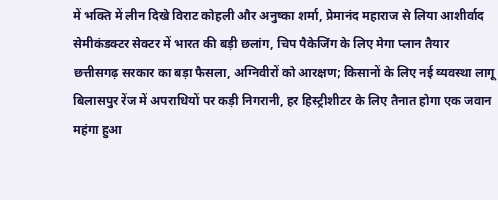में भक्ति में लीन दिखे विराट कोहली और अनुष्का शर्मा, प्रेमानंद महाराज से लिया आशीर्वाद
सेमीकंडक्टर सेक्टर में भारत की बड़ी छलांग, चिप पैकेजिंग के लिए मेगा प्लान तैयार
छत्तीसगढ़ सरकार का बड़ा फैसला, अग्निवीरों को आरक्षण; किसानों के लिए नई व्यवस्था लागू
बिलासपुर रेंज में अपराधियों पर कड़ी निगरानी, हर हिस्ट्रीशीटर के लिए तैनात होगा एक जवान
महंगा हुआ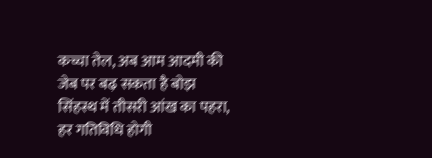कच्चा तेल, अब आम आदमी की जेब पर बढ़ सकता है बोझ
सिंहस्थ में तीसरी आंख का पहरा, हर गतिविधि होगी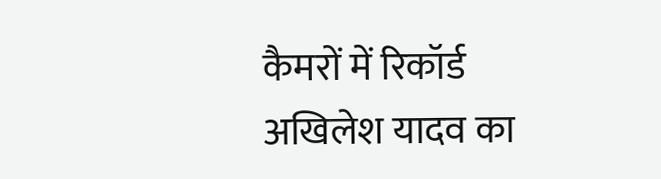कैमरों में रिकॉर्ड
अखिलेश यादव का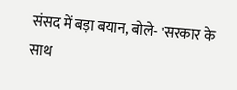संसद में बड़ा बयान, बोले- 'सरकार के साथ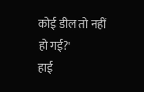कोई डील तो नहीं हो गई?'
हाई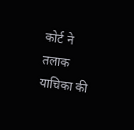कोर्ट ने तलाक याचिका की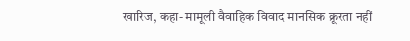खारिज, कहा- मामूली वैवाहिक विवाद मानसिक क्रूरता नहीं